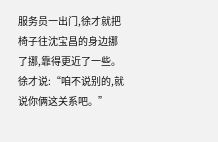服务员一出门,徐才就把椅子往沈宝昌的身边挪了挪,靠得更近了一些。
徐才说:“咱不说别的,就说你俩这关系吧。”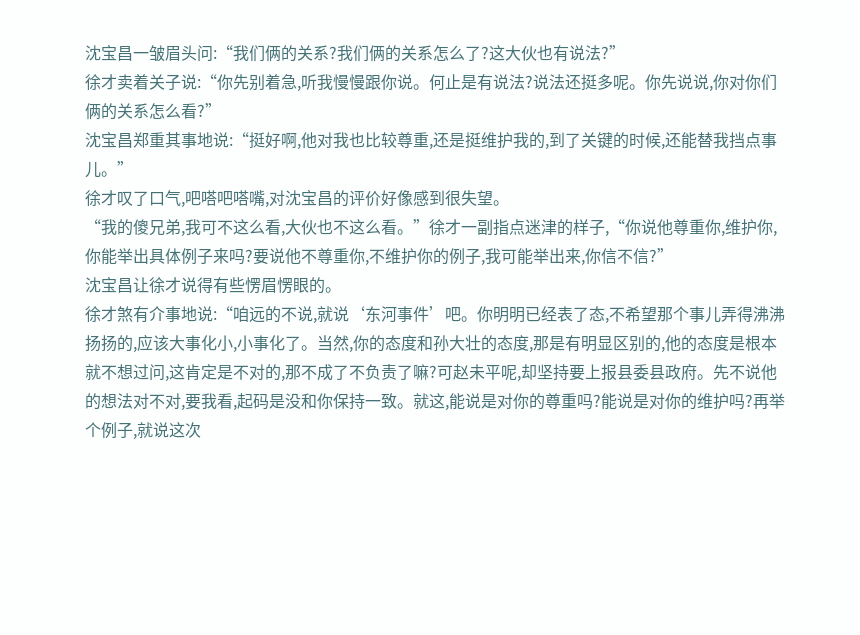沈宝昌一皱眉头问:“我们俩的关系?我们俩的关系怎么了?这大伙也有说法?”
徐才卖着关子说:“你先别着急,听我慢慢跟你说。何止是有说法?说法还挺多呢。你先说说,你对你们俩的关系怎么看?”
沈宝昌郑重其事地说:“挺好啊,他对我也比较尊重,还是挺维护我的,到了关键的时候,还能替我挡点事儿。”
徐才叹了口气,吧嗒吧嗒嘴,对沈宝昌的评价好像感到很失望。
“我的傻兄弟,我可不这么看,大伙也不这么看。”徐才一副指点迷津的样子,“你说他尊重你,维护你,你能举出具体例子来吗?要说他不尊重你,不维护你的例子,我可能举出来,你信不信?”
沈宝昌让徐才说得有些愣眉愣眼的。
徐才煞有介事地说:“咱远的不说,就说‘东河事件’吧。你明明已经表了态,不希望那个事儿弄得沸沸扬扬的,应该大事化小,小事化了。当然,你的态度和孙大壮的态度,那是有明显区别的,他的态度是根本就不想过问,这肯定是不对的,那不成了不负责了嘛?可赵未平呢,却坚持要上报县委县政府。先不说他的想法对不对,要我看,起码是没和你保持一致。就这,能说是对你的尊重吗?能说是对你的维护吗?再举个例子,就说这次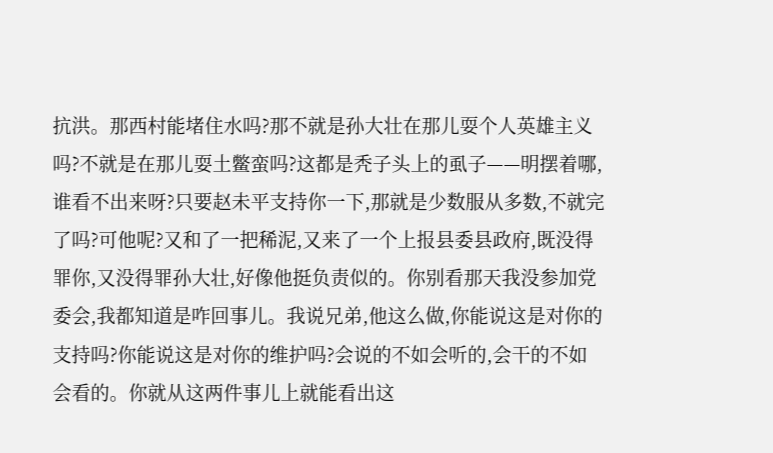抗洪。那西村能堵住水吗?那不就是孙大壮在那儿耍个人英雄主义吗?不就是在那儿耍土鳖蛮吗?这都是秃子头上的虱子——明摆着哪,谁看不出来呀?只要赵未平支持你一下,那就是少数服从多数,不就完了吗?可他呢?又和了一把稀泥,又来了一个上报县委县政府,既没得罪你,又没得罪孙大壮,好像他挺负责似的。你别看那天我没参加党委会,我都知道是咋回事儿。我说兄弟,他这么做,你能说这是对你的支持吗?你能说这是对你的维护吗?会说的不如会听的,会干的不如会看的。你就从这两件事儿上就能看出这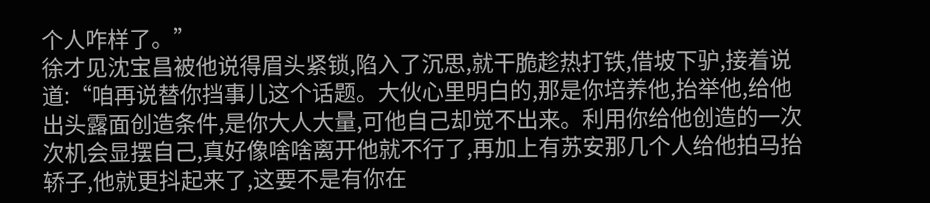个人咋样了。”
徐才见沈宝昌被他说得眉头紧锁,陷入了沉思,就干脆趁热打铁,借坡下驴,接着说道:“咱再说替你挡事儿这个话题。大伙心里明白的,那是你培养他,抬举他,给他出头露面创造条件,是你大人大量,可他自己却觉不出来。利用你给他创造的一次次机会显摆自己,真好像啥啥离开他就不行了,再加上有苏安那几个人给他拍马抬轿子,他就更抖起来了,这要不是有你在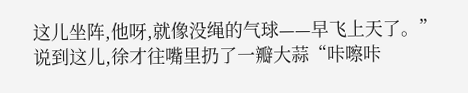这儿坐阵,他呀,就像没绳的气球——早飞上天了。”
说到这儿,徐才往嘴里扔了一瓣大蒜“咔嚓咔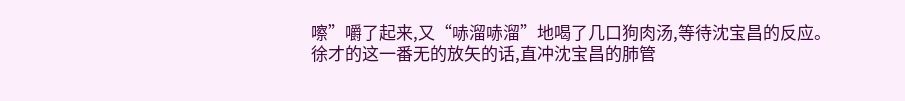嚓”嚼了起来,又“哧溜哧溜”地喝了几口狗肉汤,等待沈宝昌的反应。
徐才的这一番无的放矢的话,直冲沈宝昌的肺管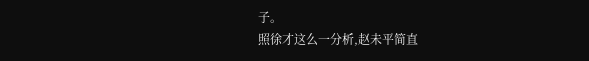子。
照徐才这么一分析,赵未平简直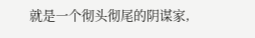就是一个彻头彻尾的阴谋家,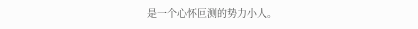是一个心怀叵测的势力小人。